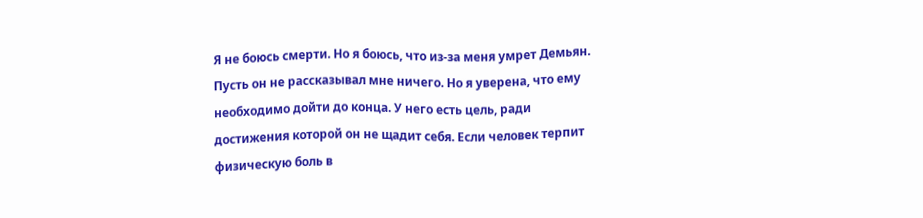Я не боюсь смерти. Но я боюсь, что из-за меня умрет Демьян. Пусть он не рассказывал мне ничего. Но я уверена, что ему необходимо дойти до конца. У него есть цель, ради достижения которой он не щадит себя. Если человек терпит физическую боль в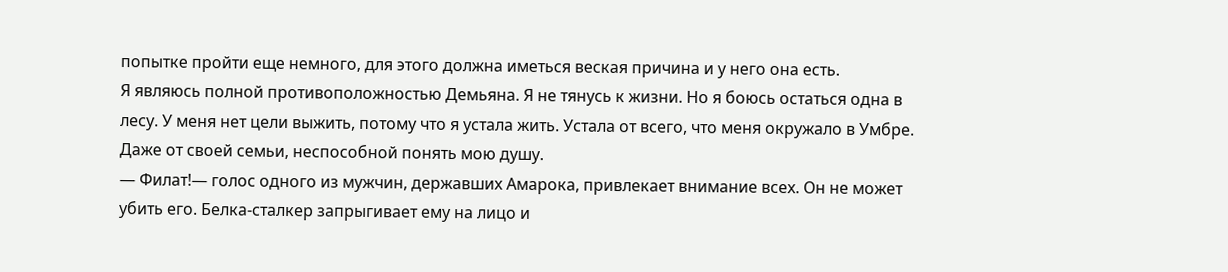попытке пройти еще немного, для этого должна иметься веская причина и у него она есть.
Я являюсь полной противоположностью Демьяна. Я не тянусь к жизни. Но я боюсь остаться одна в лесу. У меня нет цели выжить, потому что я устала жить. Устала от всего, что меня окружало в Умбре. Даже от своей семьи, неспособной понять мою душу.
— Филат!— голос одного из мужчин, державших Амарока, привлекает внимание всех. Он не может убить его. Белка-сталкер запрыгивает ему на лицо и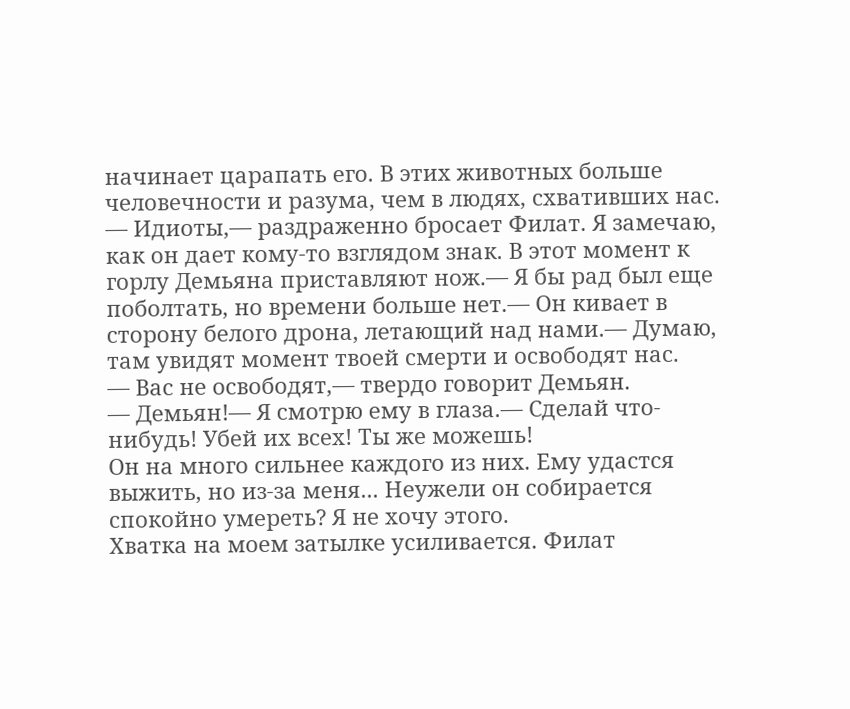начинает царапать его. В этих животных больше человечности и разума, чем в людях, схвативших нас.
— Идиоты,— раздраженно бросает Филат. Я замечаю, как он дает кому-то взглядом знак. В этот момент к горлу Демьяна приставляют нож.— Я бы рад был еще поболтать, но времени больше нет.— Он кивает в сторону белого дрона, летающий над нами.— Думаю, там увидят момент твоей смерти и освободят нас.
— Вас не освободят,— твердо говорит Демьян.
— Демьян!— Я смотрю ему в глаза.— Сделай что-нибудь! Убей их всех! Ты же можешь!
Он на много сильнее каждого из них. Ему удастся выжить, но из-за меня... Неужели он собирается спокойно умереть? Я не хочу этого.
Хватка на моем затылке усиливается. Филат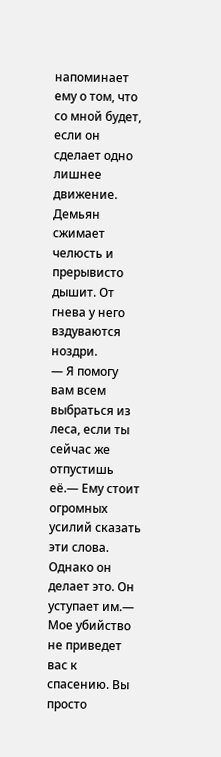напоминает ему о том, что со мной будет, если он сделает одно лишнее движение. Демьян сжимает челюсть и прерывисто дышит. От гнева у него вздуваются ноздри.
— Я помогу вам всем выбраться из леса, если ты сейчас же отпустишь её.— Ему стоит огромных усилий сказать эти слова. Однако он делает это. Он уступает им.— Мое убийство не приведет вас к спасению. Вы просто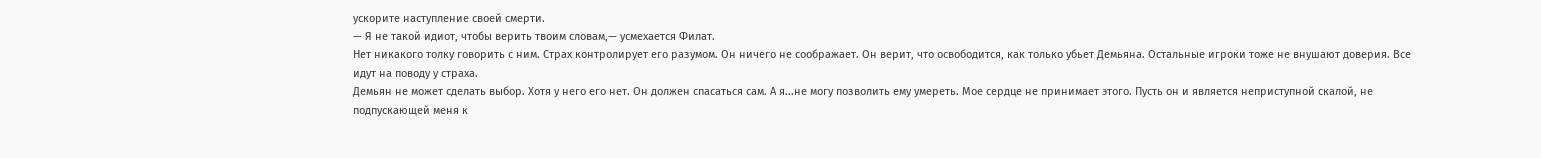ускорите наступление своей смерти.
— Я не такой идиот, чтобы верить твоим словам,— усмехается Филат.
Нет никакого толку говорить с ним. Страх контролирует его разумом. Он ничего не соображает. Он верит, что освободится, как только убьет Демьяна. Остальные игроки тоже не внушают доверия. Все идут на поводу у страха.
Демьян не может сделать выбор. Хотя у него его нет. Он должен спасаться сам. А я...не могу позволить ему умереть. Мое сердце не принимает этого. Пусть он и является неприступной скалой, не подпускающей меня к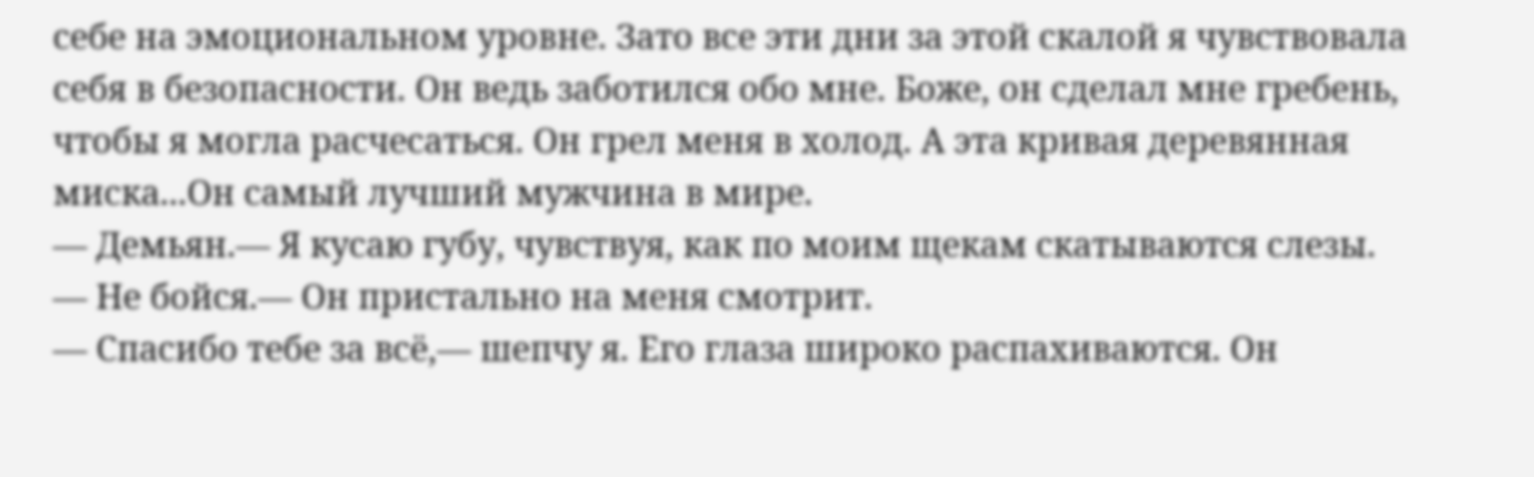себе на эмоциональном уровне. Зато все эти дни за этой скалой я чувствовала себя в безопасности. Он ведь заботился обо мне. Боже, он сделал мне гребень, чтобы я могла расчесаться. Он грел меня в холод. А эта кривая деревянная миска...Он самый лучший мужчина в мире.
— Демьян.— Я кусаю губу, чувствуя, как по моим щекам скатываются слезы.
— Не бойся.— Он пристально на меня смотрит.
— Спасибо тебе за всё,— шепчу я. Его глаза широко распахиваются. Он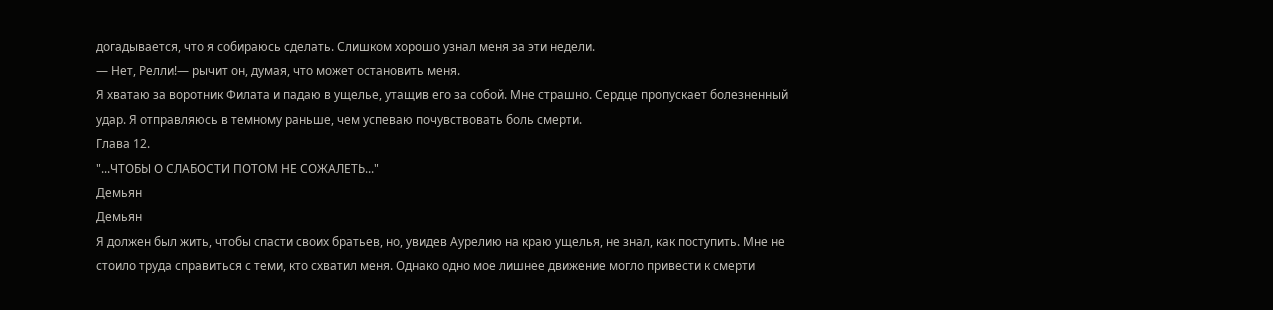догадывается, что я собираюсь сделать. Слишком хорошо узнал меня за эти недели.
— Нет, Релли!— рычит он, думая, что может остановить меня.
Я хватаю за воротник Филата и падаю в ущелье, утащив его за собой. Мне страшно. Сердце пропускает болезненный удар. Я отправляюсь в темному раньше, чем успеваю почувствовать боль смерти.
Глава 12.
"...ЧТОБЫ О СЛАБОСТИ ПОТОМ НЕ СОЖАЛЕТЬ..."
Демьян
Демьян
Я должен был жить, чтобы спасти своих братьев, но, увидев Аурелию на краю ущелья, не знал, как поступить. Мне не стоило труда справиться с теми, кто схватил меня. Однако одно мое лишнее движение могло привести к смерти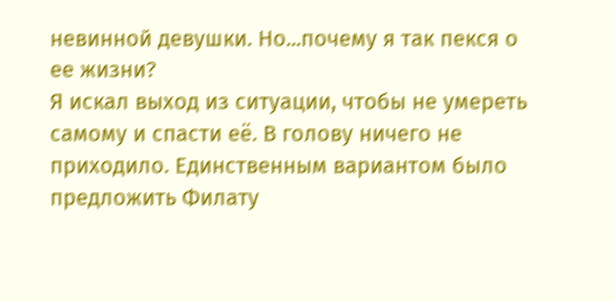невинной девушки. Но...почему я так пекся о ее жизни?
Я искал выход из ситуации, чтобы не умереть самому и спасти её. В голову ничего не приходило. Единственным вариантом было предложить Филату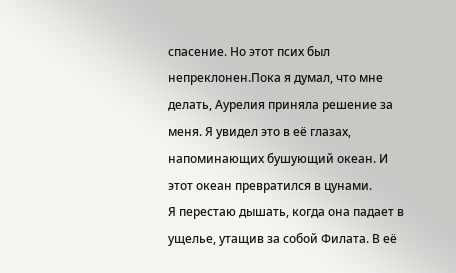спасение. Но этот псих был непреклонен.Пока я думал, что мне делать, Аурелия приняла решение за меня. Я увидел это в её глазах, напоминающих бушующий океан. И этот океан превратился в цунами.
Я перестаю дышать, когда она падает в ущелье, утащив за собой Филата. В её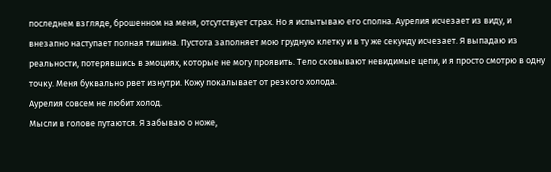последнем взгляде, брошенном на меня, отсутствует страх. Но я испытываю его сполна. Аурелия исчезает из виду, и внезапно наступает полная тишина. Пустота заполняет мою грудную клетку и в ту же секунду исчезает. Я выпадаю из реальности, потерявшись в эмоциях, которые не могу проявить. Тело сковывают невидимые цепи, и я просто смотрю в одну точку. Меня буквально рвет изнутри. Кожу покалывает от резкого холода.
Аурелия совсем не любит холод.
Мысли в голове путаются. Я забываю о ноже,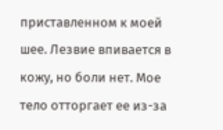приставленном к моей шее. Лезвие впивается в кожу, но боли нет. Мое тело отторгает ее из-за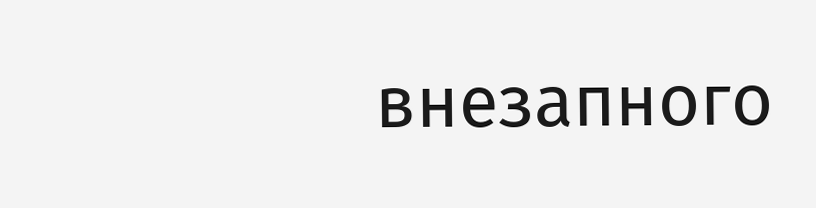внезапного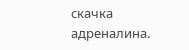скачка адреналина.